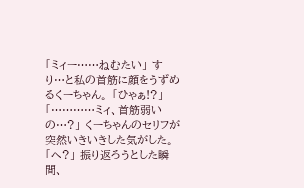「ミィー……ねむたい」 すり…と私の首筋に顔をうずめるくーちゃん。 「ひゃぁ!?」 「…………ミィ、首筋弱いの…?」 くーちゃんのセリフが突然いきいきした気がした。 「へ?」 振り返ろうとした瞬間、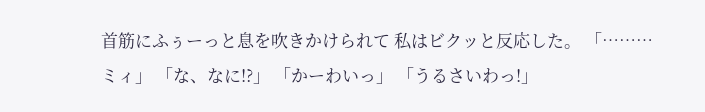首筋にふぅーっと息を吹きかけられて 私はビクッと反応した。 「………ミィ」 「な、なに!?」 「かーわいっ」 「うるさいわっ!」